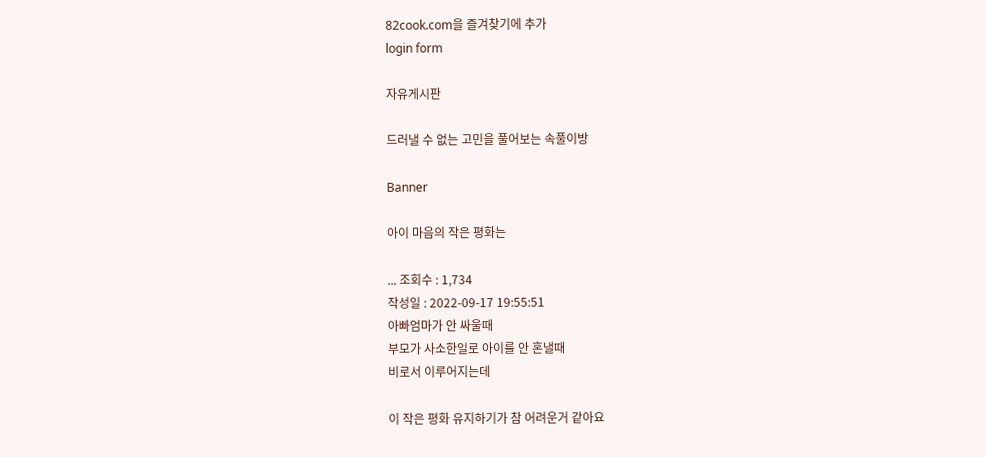82cook.com을 즐겨찾기에 추가
login form

자유게시판

드러낼 수 없는 고민을 풀어보는 속풀이방

Banner

아이 마음의 작은 평화는

... 조회수 : 1,734
작성일 : 2022-09-17 19:55:51
아빠엄마가 안 싸울때
부모가 사소한일로 아이를 안 혼낼때
비로서 이루어지는데

이 작은 평화 유지하기가 참 어려운거 같아요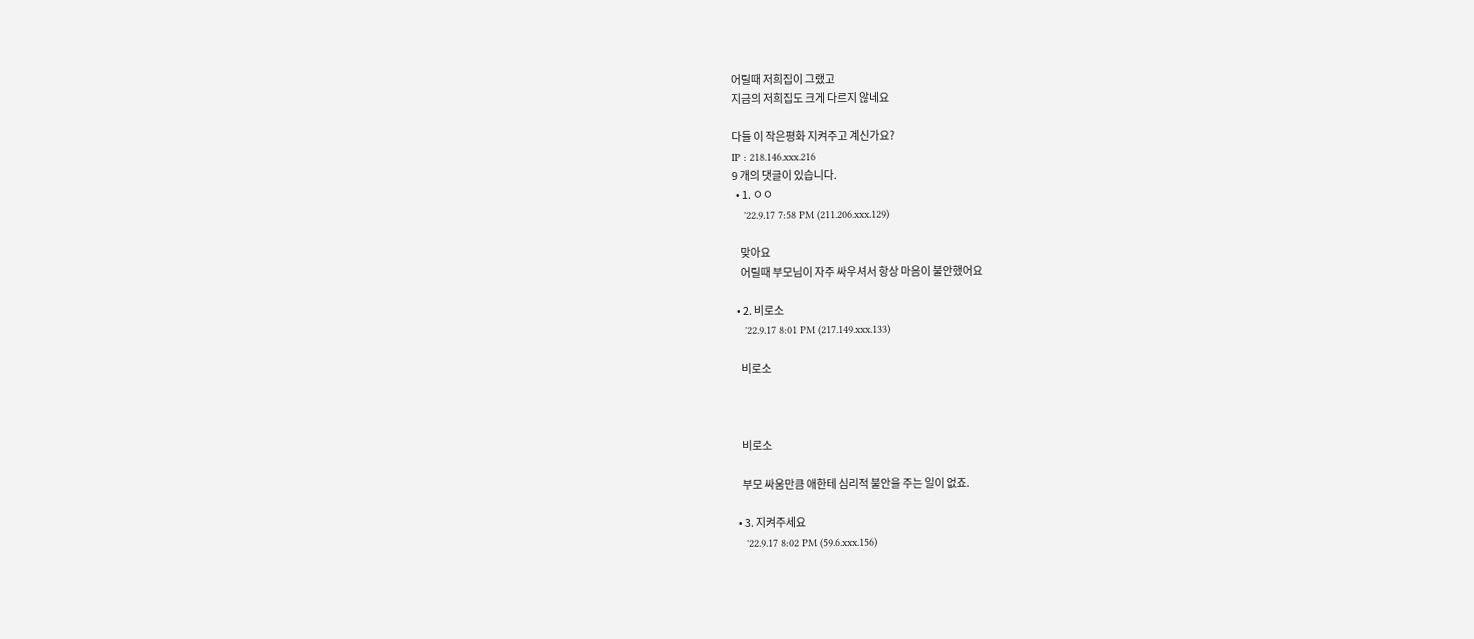어릴때 저희집이 그랬고
지금의 저희집도 크게 다르지 않네요

다들 이 작은평화 지켜주고 계신가요?
IP : 218.146.xxx.216
9 개의 댓글이 있습니다.
  • 1. ㅇㅇ
    '22.9.17 7:58 PM (211.206.xxx.129)

    맞아요
    어릴때 부모님이 자주 싸우셔서 항상 마음이 불안했어요

  • 2. 비로소
    '22.9.17 8:01 PM (217.149.xxx.133)

    비로소



    비로소

    부모 싸움만큼 애한테 심리적 불안을 주는 일이 없죠.

  • 3. 지켜주세요
    '22.9.17 8:02 PM (59.6.xxx.156)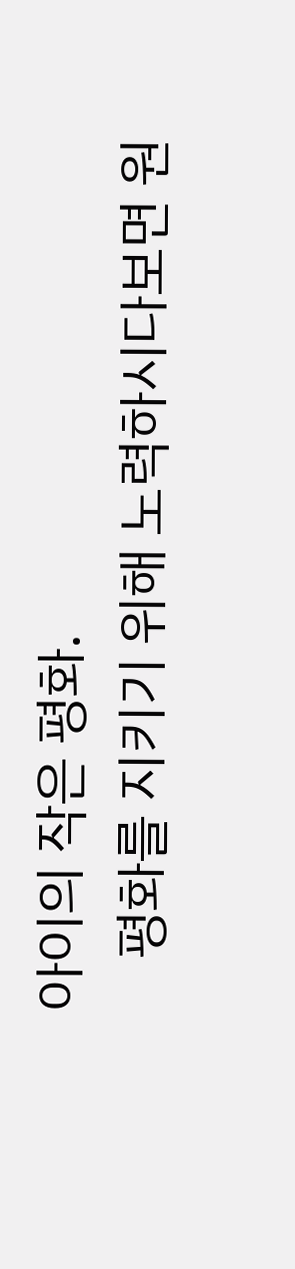아이의 작은 평화.
    평화를 지키기 위해 노력하시다보면 원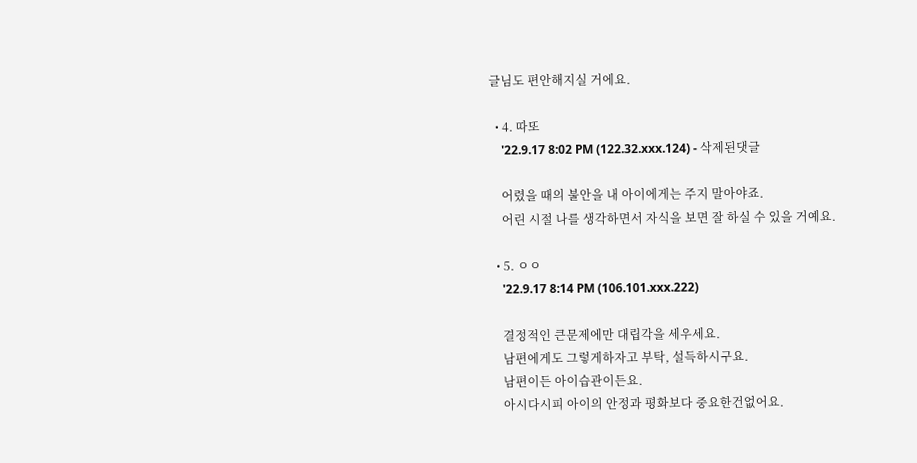글님도 편안해지실 거에요.

  • 4. 따또
    '22.9.17 8:02 PM (122.32.xxx.124) - 삭제된댓글

    어렸을 때의 불안을 내 아이에게는 주지 말아야죠.
    어린 시절 나를 생각하면서 자식을 보면 잘 하실 수 있을 거예요.

  • 5. ㅇㅇ
    '22.9.17 8:14 PM (106.101.xxx.222)

    결정적인 큰문제에만 대립각을 세우세요.
    남편에게도 그렇게하자고 부탁, 설득하시구요.
    남편이든 아이습관이든요.
    아시다시피 아이의 안정과 평화보다 중요한건없어요.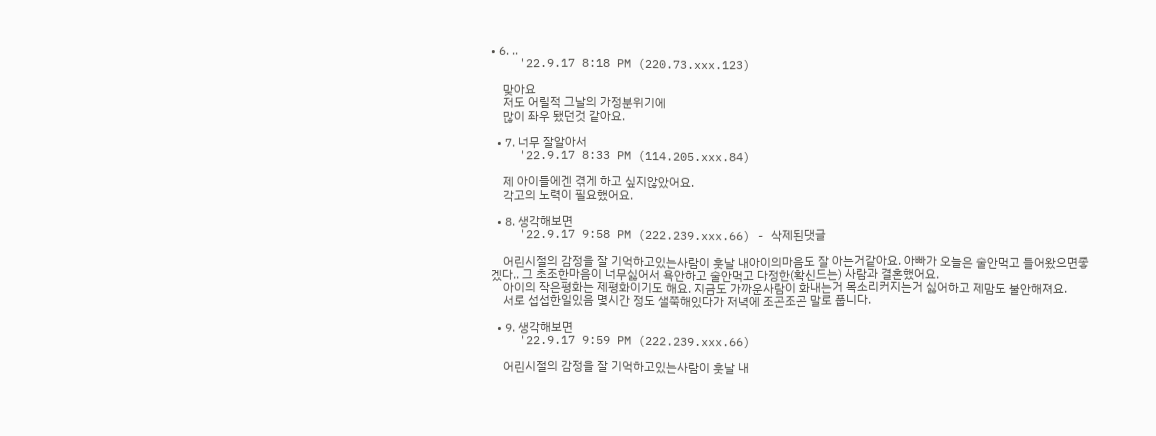• 6. ..
    '22.9.17 8:18 PM (220.73.xxx.123)

    맞아요
    저도 어릴적 그날의 가정분위기에
    많이 좌우 됐던것 같아요.

  • 7. 너무 잘알아서
    '22.9.17 8:33 PM (114.205.xxx.84)

    제 아이들에겐 겪게 하고 싶지않았어요.
    각고의 노력이 필요했어요.

  • 8. 생각해보면
    '22.9.17 9:58 PM (222.239.xxx.66) - 삭제된댓글

    어린시절의 감정을 잘 기억하고있는사람이 훗날 내아이의마음도 잘 아는거같아요. 아빠가 오늘은 술안먹고 들어왔으면좋겠다.. 그 초조한마음이 너무싫어서 욕안하고 술안먹고 다정한(확신드는) 사람과 결혼했어요.
    아이의 작은평화는 제평화이기도 해요. 지금도 가까운사람이 화내는거 목소리커지는거 싫어하고 제맘도 불안해져요.
    서로 섭섭한일있음 몇시간 정도 샐쭉해있다가 저녁에 조곤조곤 말로 풉니다.

  • 9. 생각해보면
    '22.9.17 9:59 PM (222.239.xxx.66)

    어린시절의 감정을 잘 기억하고있는사람이 훗날 내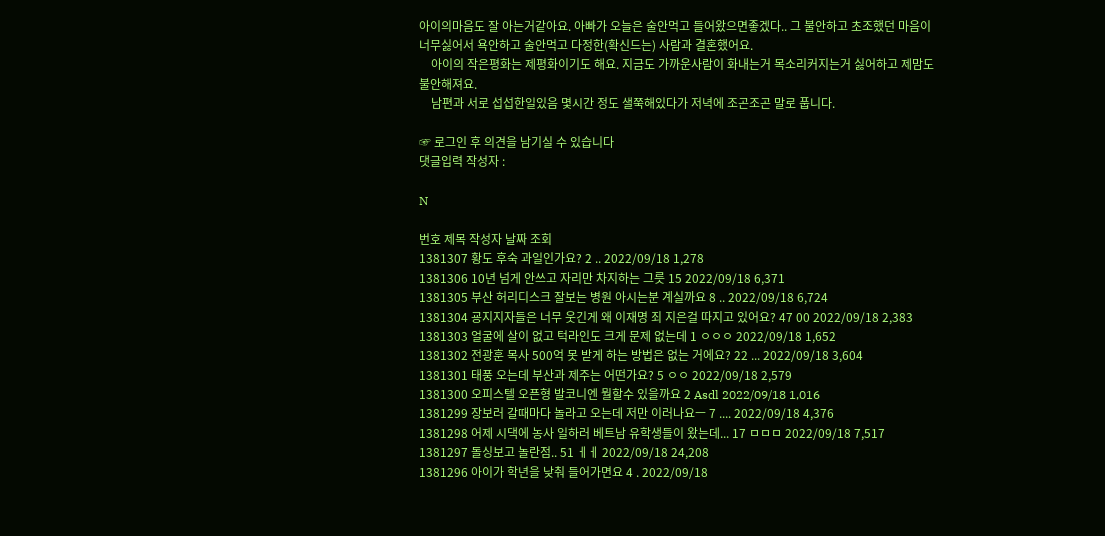아이의마음도 잘 아는거같아요. 아빠가 오늘은 술안먹고 들어왔으면좋겠다.. 그 불안하고 초조했던 마음이 너무싫어서 욕안하고 술안먹고 다정한(확신드는) 사람과 결혼했어요.
    아이의 작은평화는 제평화이기도 해요. 지금도 가까운사람이 화내는거 목소리커지는거 싫어하고 제맘도 불안해져요.
    남편과 서로 섭섭한일있음 몇시간 정도 샐쭉해있다가 저녁에 조곤조곤 말로 풉니다.

☞ 로그인 후 의견을 남기실 수 있습니다
댓글입력 작성자 :

N

번호 제목 작성자 날짜 조회
1381307 황도 후숙 과일인가요? 2 .. 2022/09/18 1,278
1381306 10년 넘게 안쓰고 자리만 차지하는 그릇 15 2022/09/18 6,371
1381305 부산 허리디스크 잘보는 병원 아시는분 계실까요 8 .. 2022/09/18 6,724
1381304 굥지지자들은 너무 웃긴게 왜 이재명 죄 지은걸 따지고 있어요? 47 00 2022/09/18 2,383
1381303 얼굴에 살이 없고 턱라인도 크게 문제 없는데 1 ㅇㅇㅇ 2022/09/18 1,652
1381302 전광훈 목사 500억 못 받게 하는 방법은 없는 거에요? 22 ... 2022/09/18 3,604
1381301 태풍 오는데 부산과 제주는 어떤가요? 5 ㅇㅇ 2022/09/18 2,579
1381300 오피스텔 오픈형 발코니엔 뭘할수 있을까요 2 Asdl 2022/09/18 1,016
1381299 장보러 갈때마다 놀라고 오는데 저만 이러나요ㅡ 7 .... 2022/09/18 4,376
1381298 어제 시댁에 농사 일하러 베트남 유학생들이 왔는데... 17 ㅁㅁㅁ 2022/09/18 7,517
1381297 돌싱보고 놀란점.. 51 ㅔㅔ 2022/09/18 24,208
1381296 아이가 학년을 낮춰 들어가면요 4 . 2022/09/18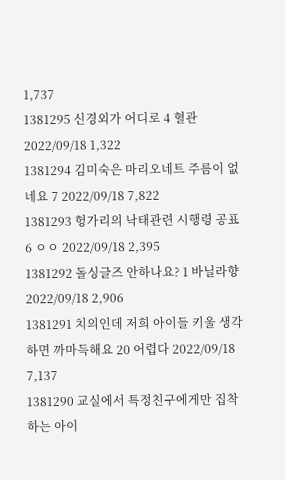1,737
1381295 신경외가 어디로 4 혈관 2022/09/18 1,322
1381294 김미숙은 마리오네트 주름이 없네요 7 2022/09/18 7,822
1381293 헝가리의 낙태관련 시행령 공표 6 ㅇㅇ 2022/09/18 2,395
1381292 돌싱글즈 안하나요? 1 바닐라향 2022/09/18 2,906
1381291 치의인데 저희 아이들 키울 생각하면 까마득해요 20 어렵다 2022/09/18 7,137
1381290 교실에서 특정친구에게만 집착하는 아이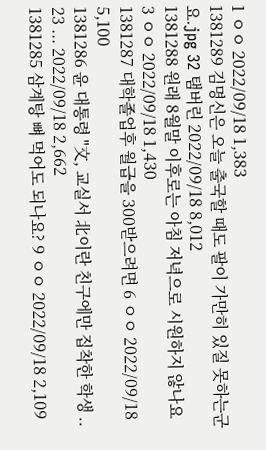1 ㅇㅇ 2022/09/18 1,383
1381289 김명신은 오늘 출국할 때도 팔이 가만히 있질 못하는군요.jpg 32 탬버린 2022/09/18 8,012
1381288 원래 8월말 이후로는 아침 저녁으로 시원하지 않나요 3 ㅇㅇ 2022/09/18 1,430
1381287 대학졸업후 월급을 300받으려면 6 ㅇㅇ 2022/09/18 5,100
1381286 윤 대통령 "文, 교실서 北이란 친구에만 집착한 학생 .. 23 ... 2022/09/18 2,662
1381285 삼계탕 뼈 먹어도 되나요? 9 ㅇㅇ 2022/09/18 2,109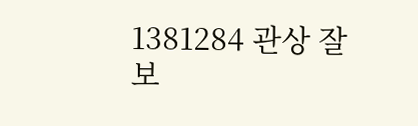1381284 관상 잘 보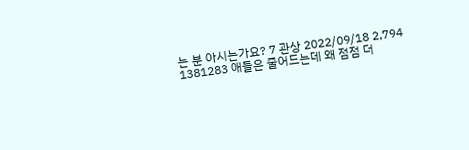는 분 아시는가요? 7 관상 2022/09/18 2,794
1381283 애들은 줄어드는데 왜 점점 더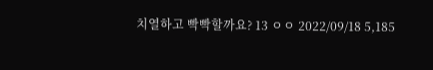치열하고 빡빡할까요? 13 ㅇㅇ 2022/09/18 5,185